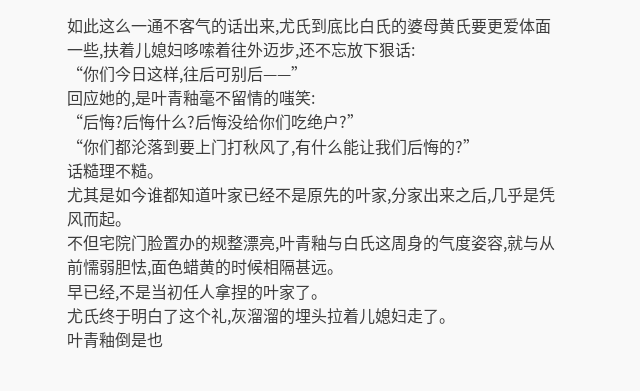如此这么一通不客气的话出来,尤氏到底比白氏的婆母黄氏要更爱体面一些,扶着儿媳妇哆嗦着往外迈步,还不忘放下狠话:
“你们今日这样,往后可别后——”
回应她的,是叶青釉毫不留情的嗤笑:
“后悔?后悔什么?后悔没给你们吃绝户?”
“你们都沦落到要上门打秋风了,有什么能让我们后悔的?”
话糙理不糙。
尤其是如今谁都知道叶家已经不是原先的叶家,分家出来之后,几乎是凭风而起。
不但宅院门脸置办的规整漂亮,叶青釉与白氏这周身的气度姿容,就与从前懦弱胆怯,面色蜡黄的时候相隔甚远。
早已经,不是当初任人拿捏的叶家了。
尤氏终于明白了这个礼,灰溜溜的埋头拉着儿媳妇走了。
叶青釉倒是也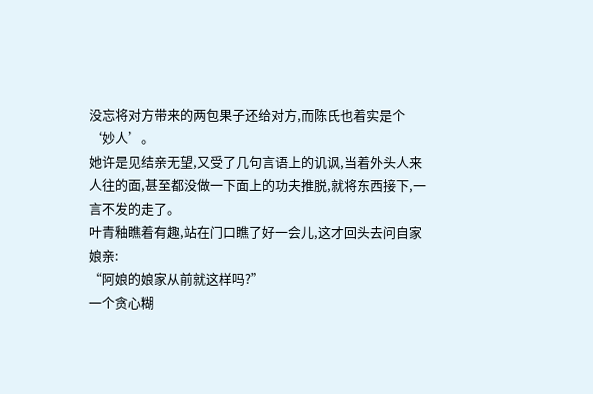没忘将对方带来的两包果子还给对方,而陈氏也着实是个‘妙人’。
她许是见结亲无望,又受了几句言语上的讥讽,当着外头人来人往的面,甚至都没做一下面上的功夫推脱,就将东西接下,一言不发的走了。
叶青釉瞧着有趣,站在门口瞧了好一会儿,这才回头去问自家娘亲:
“阿娘的娘家从前就这样吗?”
一个贪心糊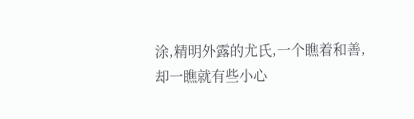涂,精明外露的尤氏,一个瞧着和善,却一瞧就有些小心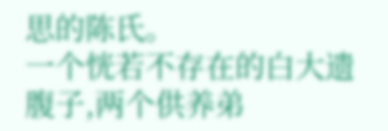思的陈氏。
一个恍若不存在的白大遗腹子,两个供养弟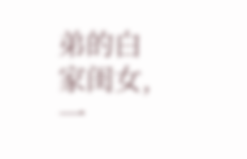弟的白家闺女,一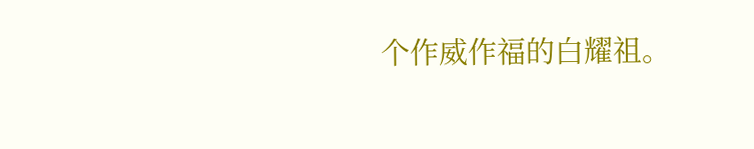个作威作福的白耀祖。